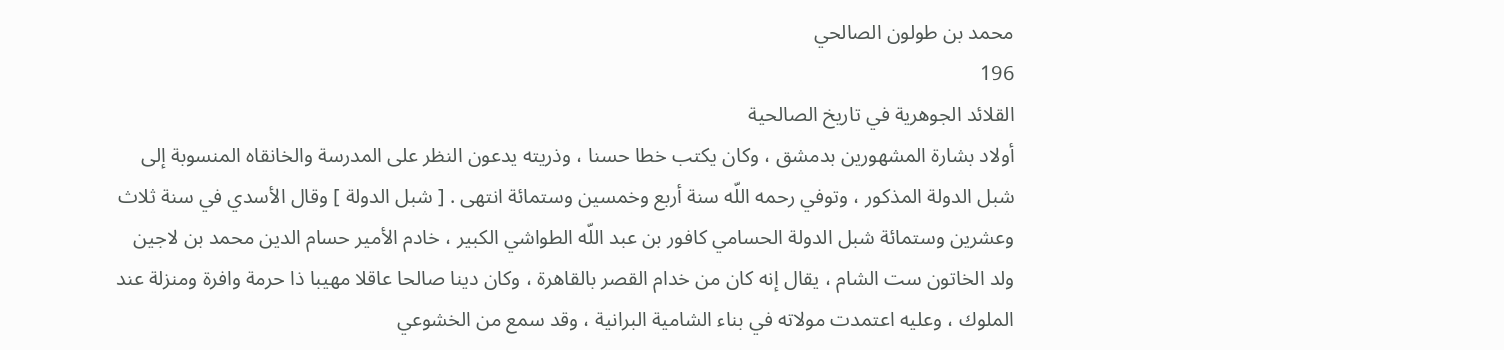محمد بن طولون الصالحي
196
القلائد الجوهرية في تاريخ الصالحية
أولاد بشارة المشهورين بدمشق ، وكان يكتب خطا حسنا ، وذريته يدعون النظر على المدرسة والخانقاه المنسوبة إلى شبل الدولة المذكور ، وتوفي رحمه اللّه سنة أربع وخمسين وستمائة انتهى . [ شبل الدولة ] وقال الأسدي في سنة ثلاث وعشرين وستمائة شبل الدولة الحسامي كافور بن عبد اللّه الطواشي الكبير ، خادم الأمير حسام الدين محمد بن لاجين ولد الخاتون ست الشام ، يقال إنه كان من خدام القصر بالقاهرة ، وكان دينا صالحا عاقلا مهيبا ذا حرمة وافرة ومنزلة عند الملوك ، وعليه اعتمدت مولاته في بناء الشامية البرانية ، وقد سمع من الخشوعي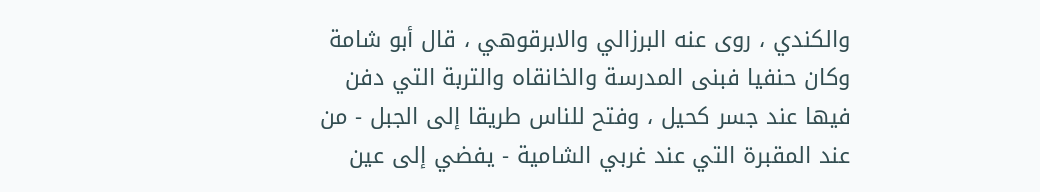والكندي ، روى عنه البرزالي والابرقوهي ، قال أبو شامة وكان حنفيا فبنى المدرسة والخانقاه والتربة التي دفن فيها عند جسر كحيل ، وفتح للناس طريقا إلى الجبل - من عند المقبرة التي عند غربي الشامية - يفضي إلى عين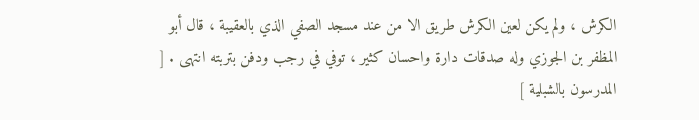الكرش ، ولم يكن لعين الكرش طريق الا من عند مسجد الصفي الذي بالعقيبة ، قال أبو المظفر بن الجوزي وله صدقات دارة واحسان كثير ، توفي في رجب ودفن بتربته انتهى . [ المدرسون بالشبلية ]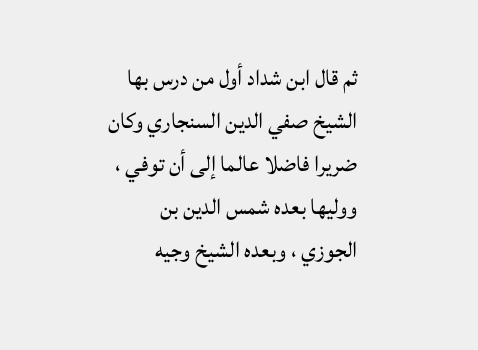ثم قال ابن شداد أول من درس بها الشيخ صفي الدين السنجاري وكان ضريرا فاضلا عالما إلى أن توفي ، ووليها بعده شمس الدين بن الجوزي ، وبعده الشيخ وجيه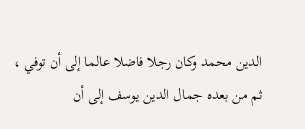الدين محمد وكان رجلا فاضلا عالما إلى أن توفي ، ثم من بعده جمال الدين يوسف إلى أن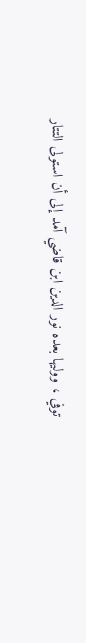توفي ، ووليها بعده نور الدين ابن قاضي آمد إلى أن استولى التتار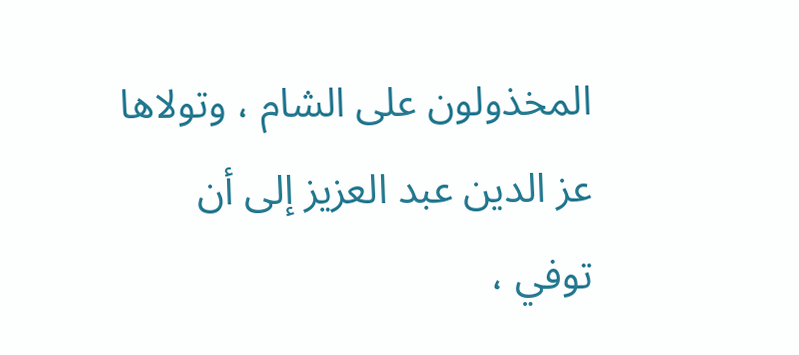المخذولون على الشام ، وتولاها عز الدين عبد العزيز إلى أن توفي ،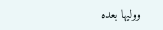ووليها بعده